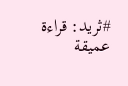#ثريد: قراءة عميقة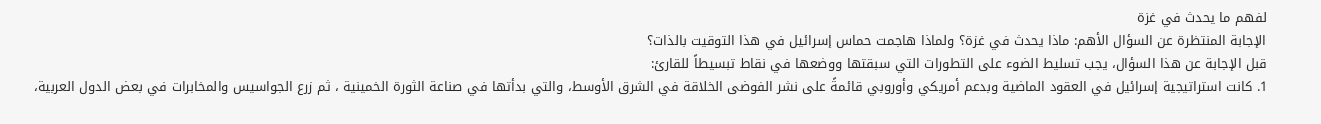لفهم ما يحدث في غزة
الإجابة المنتظرة عن السؤال الأهم: ماذا يحدث في غزة؟ ولماذا هاجمت حماس إسرائيل في هذا التوقيت بالذات؟
قبل الإجابة عن هذا السؤال، يجب تسليط الضوء على التطورات التي سبقتها ووضعها في نقاط تبسيطاً للقارئ:
1. كانت استراتيجية إسرائيل في العقود الماضية وبدعم أمريكي وأوروبي قائمةً على نشر الفوضى الخلاقة في الشرق الأوسط، والتي بدأتها في صناعة الثورة الخمينية ، ثم زرع الجواسيس والمخابرات في بعض الدول العربية،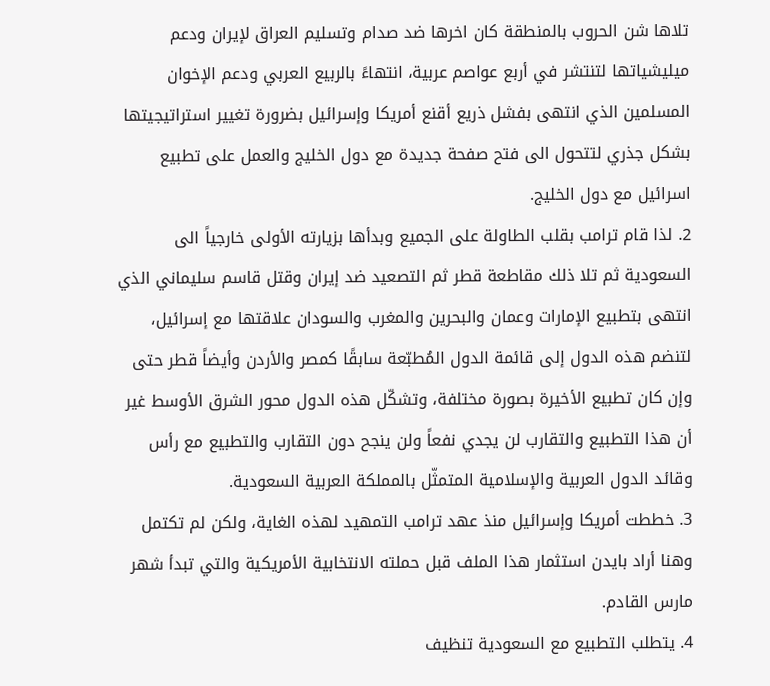تلاها شن الحروب بالمنطقة كان اخرها ضد صدام وتسليم العراق لإيران ودعم ميليشياتها لتنتشر في أربع عواصم عربية، انتهاءً بالربيع العربي ودعم الإخوان المسلمين الذي انتهى بفشل ذريع أقنع أمريكا وإسرائيل بضرورة تغيير استراتيجيتها بشكل جذري لتتحول الى فتح صفحة جديدة مع دول الخليج والعمل على تطبيع اسرائيل مع دول الخليج.
2. لذا قام ترامب بقلب الطاولة على الجميع وبدأها بزيارته الأولى خارجياً الى السعودية ثم تلا ذلك مقاطعة قطر ثم التصعيد ضد إيران وقتل قاسم سليماني الذي انتهى بتطبيع الإمارات وعمان والبحرين والمغرب والسودان علاقتها مع إسرائيل، لتنضم هذه الدول إلى قائمة الدول المُطبّعة سابقًا كمصر والأردن وأيضاً قطر حتى وإن كان تطبيع الأخيرة بصورة مختلفة، وتشكّل هذه الدول محور الشرق الأوسط غير أن هذا التطبيع والتقارب لن يجدي نفعاً ولن ينجح دون التقارب والتطبيع مع رأس وقائد الدول العربية والإسلامية المتمثّل بالمملكة العربية السعودية.
3. خططت أمريكا وإسرائيل منذ عهد ترامب التمهيد لهذه الغاية، ولكن لم تكتمل وهنا أراد بايدن استثمار هذا الملف قبل حملته الانتخابية الأمريكية والتي تبدأ شهر مارس القادم.
4. يتطلب التطبيع مع السعودية تنظيف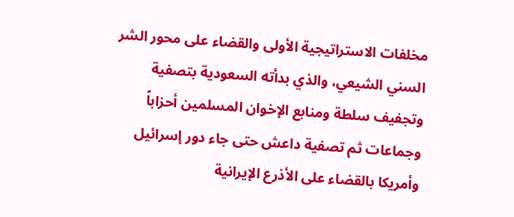مخلفات الاستراتيجية الأولى والقضاء على محور الشر السني الشيعي، والذي بدأته السعودية بتصفية وتجفيف سلطة ومنابع الإخوان المسلمين أحزاباً وجماعات ثم تصفية داعش حتى جاء دور إسرائيل وأمريكا بالقضاء على الأذرع الإيرانية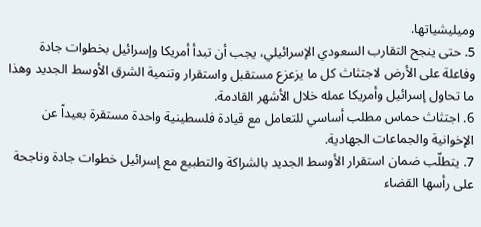وميليشياتها.
5. حتى ينجح التقارب السعودي الإسرائيلي، يجب أن تبدأ أمريكا وإسرائيل بخطوات جادة وفاعلة على الأرض لاجتثاث كل ما يزعزع مستقبل واستقرار وتنمية الشرق الأوسط الجديد وهذا ما تحاول إسرائيل وأمريكا عمله خلال الأشهر القادمة.
6. اجتثاث حماس مطلب أساسي للتعامل مع قيادة فلسطينية واحدة مستقرة بعيداً عن الإخوانية والجماعات الجهادية.
7. يتطلّب ضمان استقرار الأوسط الجديد بالشراكة والتطبيع مع إسرائيل خطوات جادة وناجحة على رأسها القضاء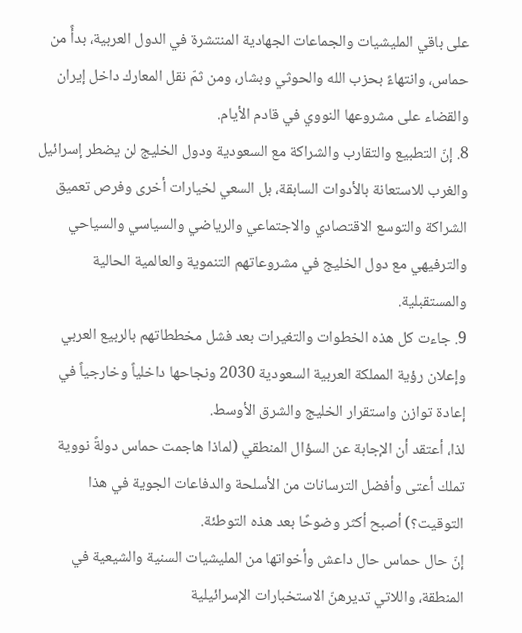على باقي المليشيات والجماعات الجهادية المنتشرة في الدول العربية، بدأً من حماس، وانتهاءً بحزب الله والحوثي وبشار، ومن ثمّ نقل المعارك داخل إيران والقضاء على مشروعها النووي في قادم الأيام.
8. إنّ التطبيع والتقارب والشراكة مع السعودية ودول الخليج لن يضطر إسرائيل والغرب للاستعانة بالأدوات السابقة، بل السعي لخيارات أخرى وفرص تعميق الشراكة والتوسع الاقتصادي والاجتماعي والرياضي والسياسي والسياحي والترفيهي مع دول الخليج في مشروعاتهم التنموية والعالمية الحالية والمستقبلية.
9. جاءت كل هذه الخطوات والتغيرات بعد فشل مخططاتهم بالربيع العربي وإعلان رؤية المملكة العربية السعودية 2030 ونجاحها داخلياً وخارجياً في إعادة توازن واستقرار الخليج والشرق الأوسط.
لذا، أعتقد أن الإجابة عن السؤال المنطقي (لماذا هاجمت حماس دولةً نووية تملك أعتى وأفضل الترسانات من الأسلحة والدفاعات الجوية في هذا التوقيت؟) أصبح أكثر وضوحًا بعد هذه التوطئة.
إنّ حال حماس حال داعش وأخواتها من المليشيات السنية والشيعية في المنطقة، واللاتي تديرهنّ الاستخبارات الإسرائيلية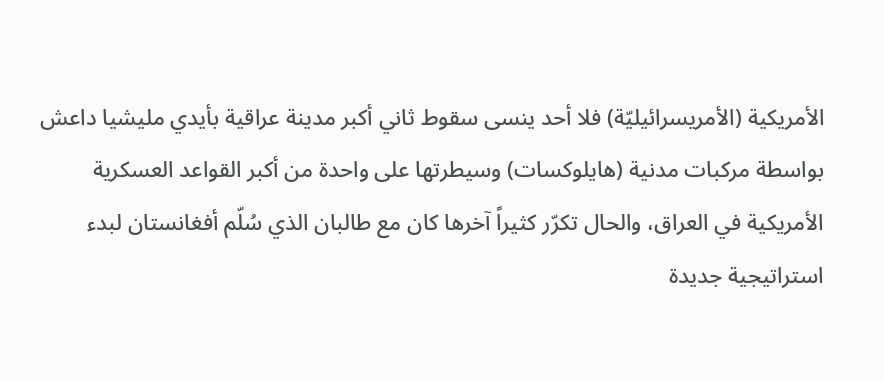الأمريكية (الأمريسرائيليّة) فلا أحد ينسى سقوط ثاني أكبر مدينة عراقية بأيدي مليشيا داعش بواسطة مركبات مدنية (هايلوكسات) وسيطرتها على واحدة من أكبر القواعد العسكرية الأمريكية في العراق، والحال تكرّر كثيراً آخرها كان مع طالبان الذي سُلّم أفغانستان لبدء استراتيجية جديدة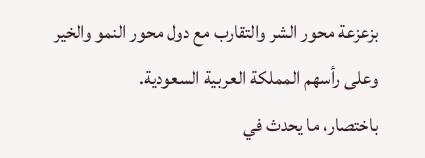بزعزعة محور الشر والتقارب مع دول محور النمو والخير وعلى رأسهم المملكة العربية السعودية.
باختصار، ما يحدث في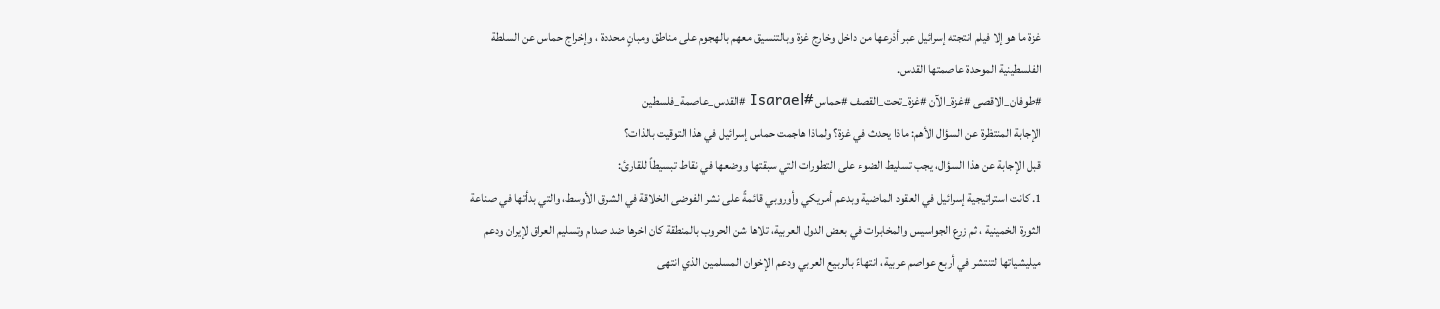غزة ما هو إلا فيلم انتجته إسرائيل عبر أذرعها من داخل وخارج غزة وبالتنسيق معهم بالهجوم على مناطق ومبانٍ محددة ، وإخراج حماس عن السلطة الفلسطينية الموحدة عاصمتها القدس.
#طوفان_الاقصى #غزة_الآن #غزة_تحت_القصف #حماس #Isarael #القدس_عاصمة_فلسطين
الإجابة المنتظرة عن السؤال الأهم: ماذا يحدث في غزة؟ ولماذا هاجمت حماس إسرائيل في هذا التوقيت بالذات؟
قبل الإجابة عن هذا السؤال، يجب تسليط الضوء على التطورات التي سبقتها ووضعها في نقاط تبسيطاً للقارئ:
1. كانت استراتيجية إسرائيل في العقود الماضية وبدعم أمريكي وأوروبي قائمةً على نشر الفوضى الخلاقة في الشرق الأوسط، والتي بدأتها في صناعة الثورة الخمينية ، ثم زرع الجواسيس والمخابرات في بعض الدول العربية، تلاها شن الحروب بالمنطقة كان اخرها ضد صدام وتسليم العراق لإيران ودعم ميليشياتها لتنتشر في أربع عواصم عربية، انتهاءً بالربيع العربي ودعم الإخوان المسلمين الذي انتهى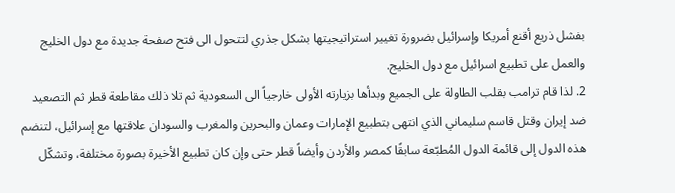بفشل ذريع أقنع أمريكا وإسرائيل بضرورة تغيير استراتيجيتها بشكل جذري لتتحول الى فتح صفحة جديدة مع دول الخليج والعمل على تطبيع اسرائيل مع دول الخليج.
2. لذا قام ترامب بقلب الطاولة على الجميع وبدأها بزيارته الأولى خارجياً الى السعودية ثم تلا ذلك مقاطعة قطر ثم التصعيد ضد إيران وقتل قاسم سليماني الذي انتهى بتطبيع الإمارات وعمان والبحرين والمغرب والسودان علاقتها مع إسرائيل، لتنضم هذه الدول إلى قائمة الدول المُطبّعة سابقًا كمصر والأردن وأيضاً قطر حتى وإن كان تطبيع الأخيرة بصورة مختلفة، وتشكّل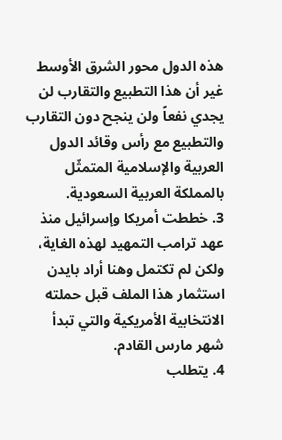هذه الدول محور الشرق الأوسط غير أن هذا التطبيع والتقارب لن يجدي نفعاً ولن ينجح دون التقارب والتطبيع مع رأس وقائد الدول العربية والإسلامية المتمثّل بالمملكة العربية السعودية.
3. خططت أمريكا وإسرائيل منذ عهد ترامب التمهيد لهذه الغاية، ولكن لم تكتمل وهنا أراد بايدن استثمار هذا الملف قبل حملته الانتخابية الأمريكية والتي تبدأ شهر مارس القادم.
4. يتطلب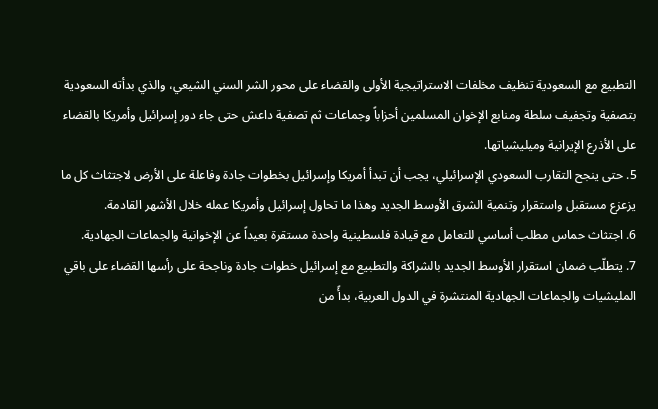التطبيع مع السعودية تنظيف مخلفات الاستراتيجية الأولى والقضاء على محور الشر السني الشيعي، والذي بدأته السعودية بتصفية وتجفيف سلطة ومنابع الإخوان المسلمين أحزاباً وجماعات ثم تصفية داعش حتى جاء دور إسرائيل وأمريكا بالقضاء على الأذرع الإيرانية وميليشياتها.
5. حتى ينجح التقارب السعودي الإسرائيلي، يجب أن تبدأ أمريكا وإسرائيل بخطوات جادة وفاعلة على الأرض لاجتثاث كل ما يزعزع مستقبل واستقرار وتنمية الشرق الأوسط الجديد وهذا ما تحاول إسرائيل وأمريكا عمله خلال الأشهر القادمة.
6. اجتثاث حماس مطلب أساسي للتعامل مع قيادة فلسطينية واحدة مستقرة بعيداً عن الإخوانية والجماعات الجهادية.
7. يتطلّب ضمان استقرار الأوسط الجديد بالشراكة والتطبيع مع إسرائيل خطوات جادة وناجحة على رأسها القضاء على باقي المليشيات والجماعات الجهادية المنتشرة في الدول العربية، بدأً من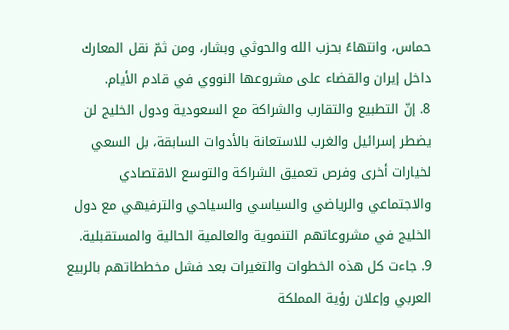حماس، وانتهاءً بحزب الله والحوثي وبشار، ومن ثمّ نقل المعارك داخل إيران والقضاء على مشروعها النووي في قادم الأيام.
8. إنّ التطبيع والتقارب والشراكة مع السعودية ودول الخليج لن يضطر إسرائيل والغرب للاستعانة بالأدوات السابقة، بل السعي لخيارات أخرى وفرص تعميق الشراكة والتوسع الاقتصادي والاجتماعي والرياضي والسياسي والسياحي والترفيهي مع دول الخليج في مشروعاتهم التنموية والعالمية الحالية والمستقبلية.
9. جاءت كل هذه الخطوات والتغيرات بعد فشل مخططاتهم بالربيع العربي وإعلان رؤية المملكة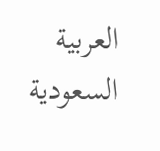العربية السعودية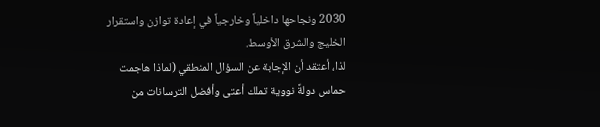2030 ونجاحها داخلياً وخارجياً في إعادة توازن واستقرار الخليج والشرق الأوسط.
لذا، أعتقد أن الإجابة عن السؤال المنطقي (لماذا هاجمت حماس دولةً نووية تملك أعتى وأفضل الترسانات من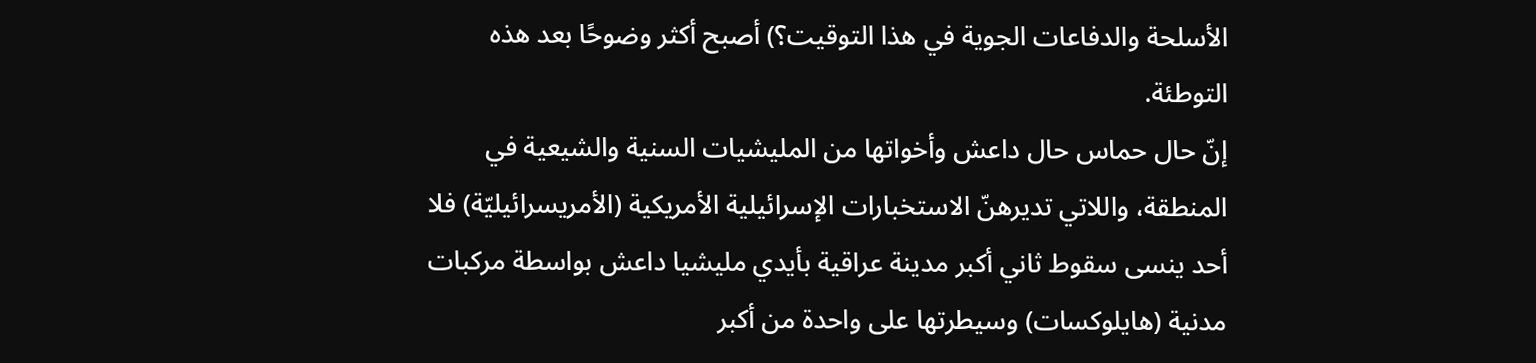الأسلحة والدفاعات الجوية في هذا التوقيت؟) أصبح أكثر وضوحًا بعد هذه التوطئة.
إنّ حال حماس حال داعش وأخواتها من المليشيات السنية والشيعية في المنطقة، واللاتي تديرهنّ الاستخبارات الإسرائيلية الأمريكية (الأمريسرائيليّة) فلا أحد ينسى سقوط ثاني أكبر مدينة عراقية بأيدي مليشيا داعش بواسطة مركبات مدنية (هايلوكسات) وسيطرتها على واحدة من أكبر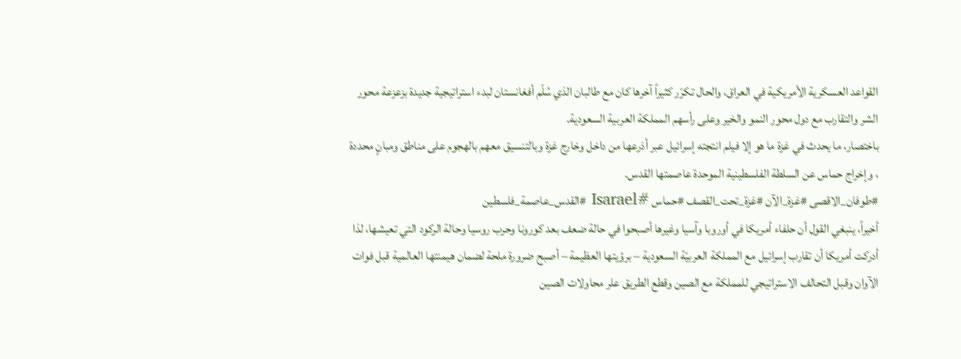القواعد العسكرية الأمريكية في العراق، والحال تكرّر كثيراً آخرها كان مع طالبان الذي سُلّم أفغانستان لبدء استراتيجية جديدة بزعزعة محور الشر والتقارب مع دول محور النمو والخير وعلى رأسهم المملكة العربية السعودية.
باختصار، ما يحدث في غزة ما هو إلا فيلم انتجته إسرائيل عبر أذرعها من داخل وخارج غزة وبالتنسيق معهم بالهجوم على مناطق ومبانٍ محددة ، وإخراج حماس عن السلطة الفلسطينية الموحدة عاصمتها القدس.
#طوفان_الاقصى #غزة_الآن #غزة_تحت_القصف #حماس #Isarael #القدس_عاصمة_فلسطين
أخيراً، ينبغي القول أن حلفاء أمريكا في أوروبا وآسيا وغيرها أصبحوا في حالة ضعف بعد كورونا وحرب روسيا وحالة الركود التي تعيشها، لذا أدركت أمريكا أن تقارب إسرائيل مع المملكة العربيّة السعودية – برؤيتها العظيمة – أصبح ضرورة ملحة لضمان هيمنتها العالمية قبل فوات الآوان وقبل التحالف الاستراتيجي للمملكة مع الصين وقطع الطريق علر محاولات الصين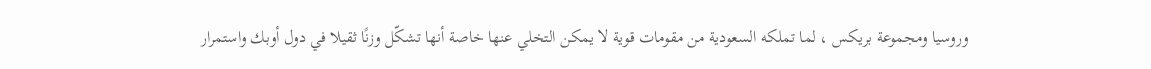وروسيا ومجموعة بريكس ، لما تملكه السعودية من مقومات قوية لا يمكن التخلي عنها خاصة أنها تشكّل وزنًا ثقيلا في دول أوبك واستمرار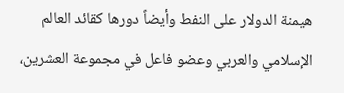هيمنة الدولار على النفط وأيضاً دورها كقائد العالم الإسلامي والعربي وعضو فاعل في مجموعة العشرين،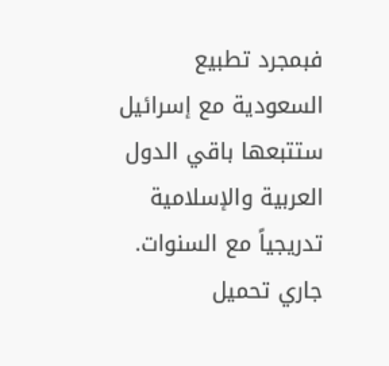فبمجرد تطبيع السعودية مع إسرائيل ستتبعها باقي الدول العربية والإسلامية تدريجياً مع السنوات.
جاري تحميل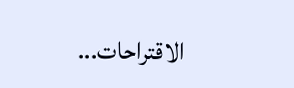الاقتراحات...